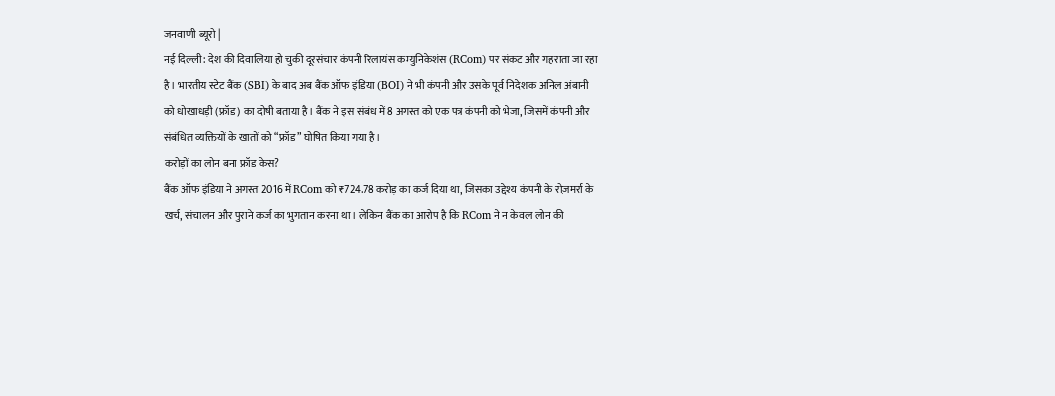जनवाणी ब्यूरो |
नई दिल्ली: देश की दिवालिया हो चुकी दूरसंचार कंपनी रिलायंस कम्युनिकेशंस (RCom) पर संकट और गहराता जा रहा है। भारतीय स्टेट बैंक (SBI) के बाद अब बैंक ऑफ इंडिया (BOI) ने भी कंपनी और उसके पूर्व निदेशक अनिल अंबानी को धोखाधड़ी (फ्रॉड) का दोषी बताया है। बैंक ने इस संबंध में 8 अगस्त को एक पत्र कंपनी को भेजा, जिसमें कंपनी और संबंधित व्यक्तियों के खातों को “फ्रॉड” घोषित किया गया है।
करोड़ों का लोन बना फ्रॉड केस?
बैंक ऑफ इंडिया ने अगस्त 2016 में RCom को ₹724.78 करोड़ का कर्ज दिया था, जिसका उद्देश्य कंपनी के रोज़मर्रा के खर्च, संचालन और पुराने कर्ज का भुगतान करना था। लेकिन बैंक का आरोप है कि RCom ने न केवल लोन की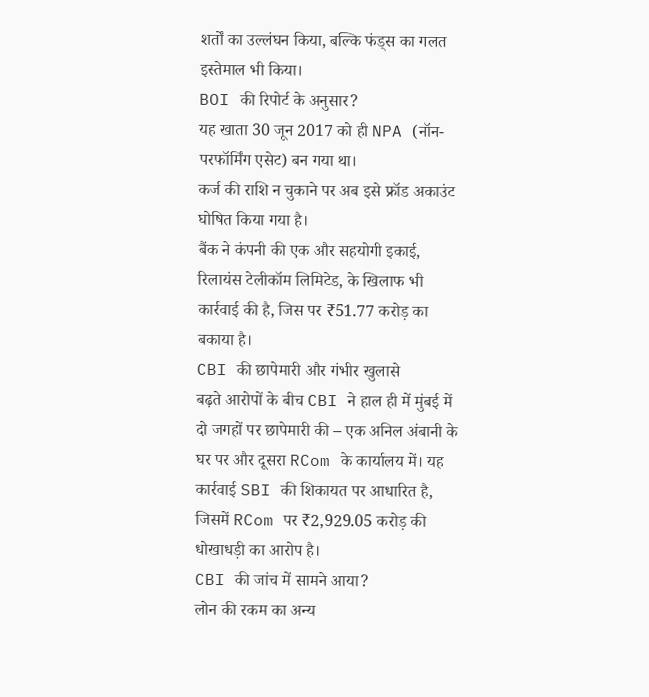शर्तों का उल्लंघन किया, बल्कि फंड्स का गलत इस्तेमाल भी किया।
BOI की रिपोर्ट के अनुसार?
यह खाता 30 जून 2017 को ही NPA (नॉन-परफॉर्मिंग एसेट) बन गया था।
कर्ज की राशि न चुकाने पर अब इसे फ्रॉड अकाउंट घोषित किया गया है।
बैंक ने कंपनी की एक और सहयोगी इकाई, रिलायंस टेलीकॉम लिमिटेड, के खिलाफ भी कार्रवाई की है, जिस पर ₹51.77 करोड़ का बकाया है।
CBI की छापेमारी और गंभीर खुलासे
बढ़ते आरोपों के बीच CBI ने हाल ही में मुंबई में दो जगहों पर छापेमारी की – एक अनिल अंबानी के घर पर और दूसरा RCom के कार्यालय में। यह कार्रवाई SBI की शिकायत पर आधारित है, जिसमें RCom पर ₹2,929.05 करोड़ की धोखाधड़ी का आरोप है।
CBI की जांच में सामने आया?
लोन की रकम का अन्य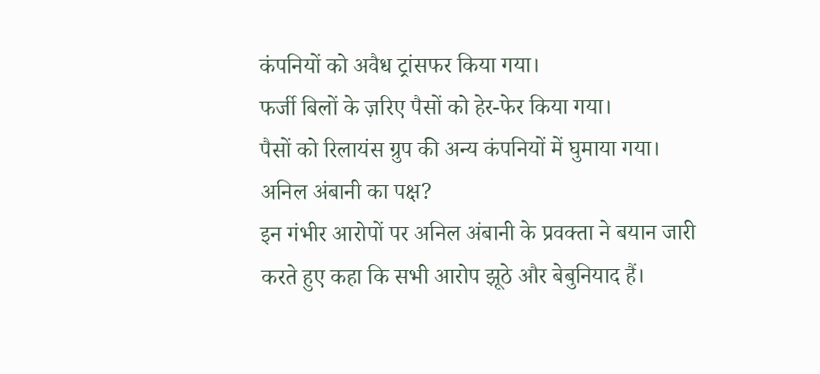कंपनियों को अवैध ट्रांसफर किया गया।
फर्जी बिलों के ज़रिए पैसों को हेर-फेर किया गया।
पैसों को रिलायंस ग्रुप की अन्य कंपनियों में घुमाया गया।
अनिल अंबानी का पक्ष?
इन गंभीर आरोपों पर अनिल अंबानी के प्रवक्ता ने बयान जारी करते हुए कहा कि सभी आरोप झूठे और बेबुनियाद हैं।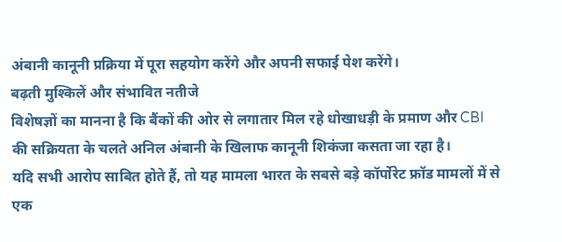अंबानी कानूनी प्रक्रिया में पूरा सहयोग करेंगे और अपनी सफाई पेश करेंगे।
बढ़ती मुश्किलें और संभावित नतीजे
विशेषज्ञों का मानना है कि बैंकों की ओर से लगातार मिल रहे धोखाधड़ी के प्रमाण और CBI की सक्रियता के चलते अनिल अंबानी के खिलाफ कानूनी शिकंजा कसता जा रहा है।
यदि सभी आरोप साबित होते हैं, तो यह मामला भारत के सबसे बड़े कॉर्पोरेट फ्रॉड मामलों में से एक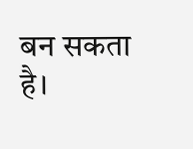बन सकता है।